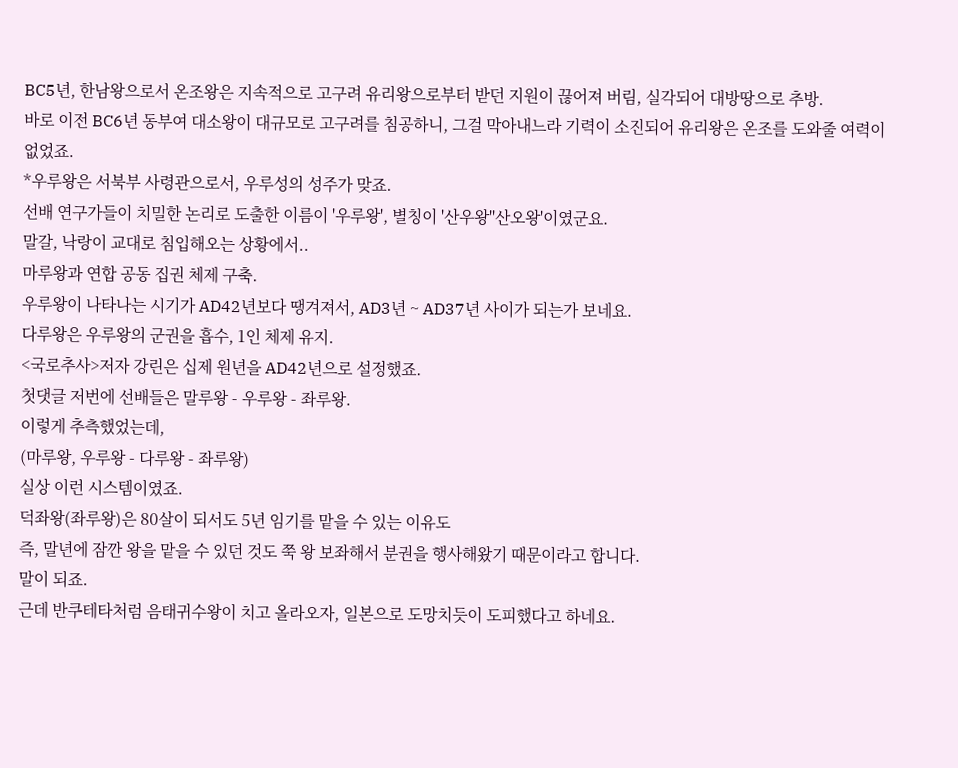BC5년, 한남왕으로서 온조왕은 지속적으로 고구려 유리왕으로부터 받던 지원이 끊어져 버림, 실각되어 대방땅으로 추방.
바로 이전 BC6년 동부여 대소왕이 대규모로 고구려를 침공하니, 그걸 막아내느라 기력이 소진되어 유리왕은 온조를 도와줄 여력이 없었죠.
*우루왕은 서북부 사령관으로서, 우루성의 성주가 맞죠.
선배 연구가들이 치밀한 논리로 도출한 이름이 '우루왕', 별칭이 '산우왕''산오왕'이였군요.
말갈, 낙랑이 교대로 침입해오는 상황에서..
마루왕과 연합 공동 집권 체제 구축.
우루왕이 나타나는 시기가 AD42년보다 땡겨져서, AD3년 ~ AD37년 사이가 되는가 보네요.
다루왕은 우루왕의 군권을 흡수, 1인 체제 유지.
<국로추사>저자 강린은 십제 원년을 AD42년으로 설정했죠.
첫댓글 저번에 선배들은 말루왕 - 우루왕 - 좌루왕.
이렇게 추측했었는데,
(마루왕, 우루왕 - 다루왕 - 좌루왕)
실상 이런 시스템이였죠.
덕좌왕(좌루왕)은 80살이 되서도 5년 임기를 맡을 수 있는 이유도
즉, 말년에 잠깐 왕을 맡을 수 있던 것도 쭉 왕 보좌해서 분권을 행사해왔기 때문이라고 합니다.
말이 되죠.
근데 반쿠테타처럼 음태귀수왕이 치고 올라오자, 일본으로 도망치듯이 도피했다고 하네요.